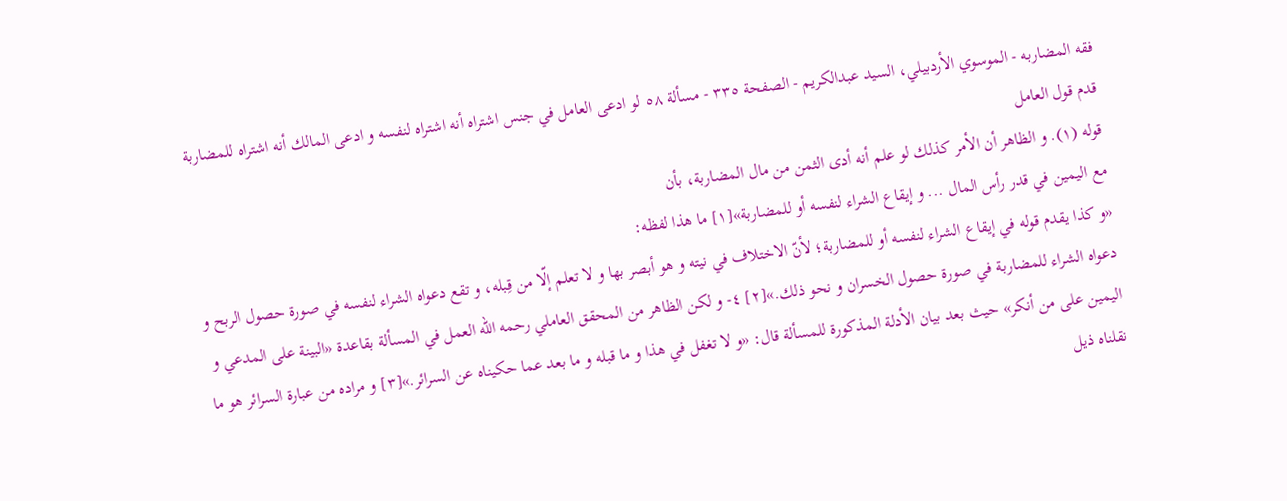فقه المضاربه - الموسوي الأردبيلي، السيد عبدالكريم - الصفحة ٣٣٥ - مسألة ٥٨ لو ادعى العامل في جنس اشتراه أنه اشتراه لنفسه و ادعى المالك أنه اشتراه للمضاربة قدم قول العامل
قوله (١). و الظاهر أن الأمر كذلك لو علم أنه أدى الثمن من مال المضاربة، بأن
مع اليمين في قدر رأس المال ... و إيقاع الشراء لنفسه أو للمضاربة»[١] ما هذا لفظه:
«و كذا يقدم قوله في إيقاع الشراء لنفسه أو للمضاربة؛ لأنّ الاختلاف في نيته و هو أبصر بها و لا تعلم إلّا من قِبله، و تقع دعواه الشراء لنفسه في صورة حصول الربح و دعواه الشراء للمضاربة في صورة حصول الخسران و نحو ذلك.»[٢] ٤- و لكن الظاهر من المحقق العاملي رحمه الله العمل في المسألة بقاعدة «البينة على المدعي و اليمين على من أنكر» حيث بعد بيان الأدلة المذكورة للمسألة قال: «و لا تغفل في هذا و ما قبله و ما بعد عما حكيناه عن السرائر.»[٣] و مراده من عبارة السرائر هو ما نقلناه ذيل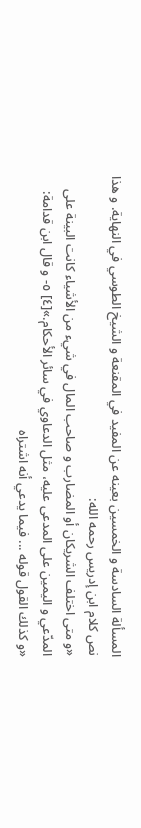المسألة السادسة و الخمسين بعينه عن المفيد في المقنعة و الشيخ الطوسي في النهاية. و هذا نص كلام ابن إدريس رحمه الله:
«و متى اختلف الشريكان أو المضارب و صاحب المال في شيء من الأشياء كانت البينة على المدّعي و اليمين على المدعى عليه، مثل الدعاوي في سائر الأحكام.»[٤] ٥- و قال ابن قدامة:
«و كذلك القول قوله ... فيما يدعي أنه اشتراه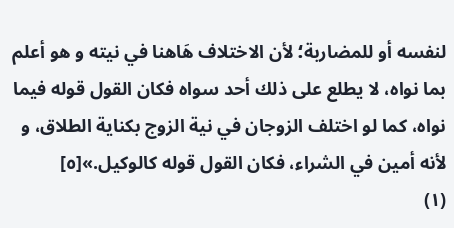لنفسه أو للمضاربة؛ لأن الاختلاف هَاهنا في نيته و هو أعلم بما نواه، لا يطلع على ذلك أحد سواه فكان القول قوله فيما نواه، كما لو اختلف الزوجان في نية الزوج بكناية الطلاق، و لأنه أمين في الشراء، فكان القول قوله كالوكيل.»[٥]
(١)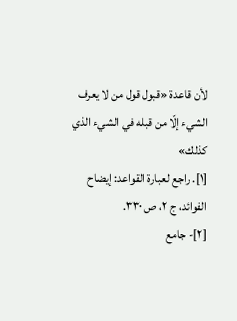لأن قاعدة «قبول قول من لا يعرف الشيء إلّا من قبله في الشيء الذي كذلك»
[١]. راجع لعبارة القواعد: إيضاح الفوائد، ج ٢، ص ٣٣٠.
[٢]- جامع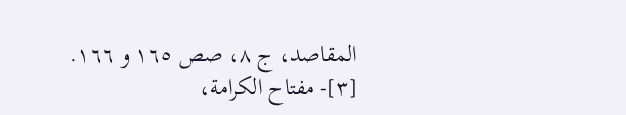المقاصد، ج ٨، صص ١٦٥ و ١٦٦.
[٣]- مفتاح الكرامة،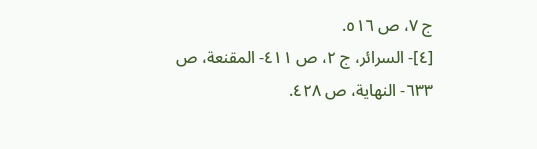ج ٧، ص ٥١٦.
[٤]- السرائر، ج ٢، ص ٤١١- المقنعة، ص ٦٣٣- النهاية، ص ٤٢٨.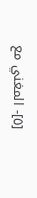[٥]- المغني مع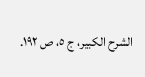الشرح الكبير، ج ٥، ص ١٩٢.